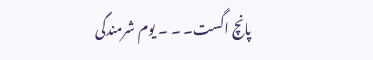پانچ اگست۔ ۔ ۔ یوم شرمندگی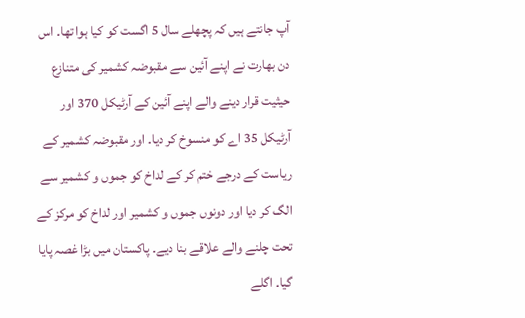آپ جانتے ہیں کہ پچھلے سال 5 اگست کو کیا ہوا تھا۔ اس دن بھارت نے اپنے آئین سے مقبوضہ کشمیر کی متنازع حیثیت قرار دینے والے اپنے آئین کے آرٹیکل 370 اور آرٹیکل 35 اے کو منسوخ کر دیا۔ اور مقبوضہ کشمیر کے ریاست کے درجے ختم کر کے لداخ کو جموں و کشمیر سے الگ کر دیا اور دونوں جموں و کشمیر اور لداخ کو مرکز کے تحت چلنے والے علاقے بنا دیے۔ پاکستان میں بڑا غصہ پایا گیا۔ اگلے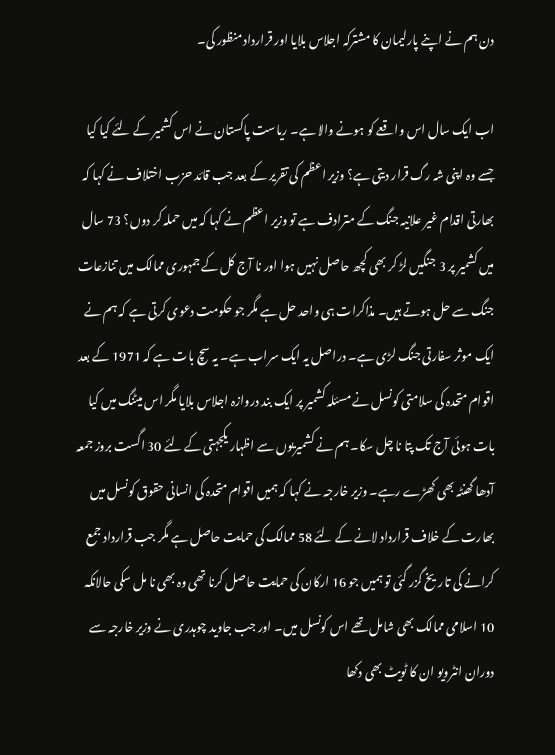دن ہم نے اپنے پارلیمان کا مشترکہ اجلاس بلایا اور قرارداد منظور کی۔

اب ایک سال اس واقعے کو ہونے والا ہے۔ ریاست پاکستان نے اس کشمیر کے لئے کیا کیا جسے وہ اپنی شہ رگ قرار دیتی ہے؟ وزیر اعظم کی تقریر کے بعد جب قائد حزب اختلاف نے کہا کہ بھارتی اقدام غیر علانیہ جنگ کے مترادف ہے تو وزیر اعظم نے کہا کہ میں حملہ کر دوں؟ 73 سال میں کشمیر پر 3 جنگیں لڑ کر بھی کچھ حاصل نہیں ہوا اور نا آج کل کے جمہوری ممالک میں تنازعات جنگ سے حل ہوتے ہیں۔ مذاکرات ہی واحد حل ہے مگر جو حکومت دعوی کرتی ہے کہ ہم نے ایک موثر سفارتی جنگ لڑی ہے۔ دراصل یہ ایک سراب ہے۔ یہ سچ بات ہے کہ 1971 کے بعد اقوام متحدہ کی سلامتی کونسل نے مسئلہ کشمیر پر ایک بند دروازہ اجلاس بلایا مگر اس میٹنگ میں کیا بات ہوئی آج تک پتا نا چل سکا۔ ہم نے کشمیریوں سے اظہار یکجہتی کے لئے 30 اگست بروز جمعہ آدھا گھنٹہ بھی کھڑے رہے۔ وزیر خارجہ نے کہا کہ ہمیں اقوام متحدہ کی انسانی حقوق کونسل میں بھارت کے خلاف قرارداد لانے کے لئے 58 ممالک کی حمایت حاصل ہے مگر جب قرارداد جمع کرانے کی تاریخ گزر گئی تو ہمیں جو 16 ارکان کی حمایت حاصل کرنا تھی وہ بھی نا مل سکی حالانکہ 10 اسلامی ممالک بھی شامل تھے اس کونسل میں۔ اور جب جاوید چوہدری نے وزیر خارجہ سے دوران انٹرویو ان کا ٹویٹ بھی دکھا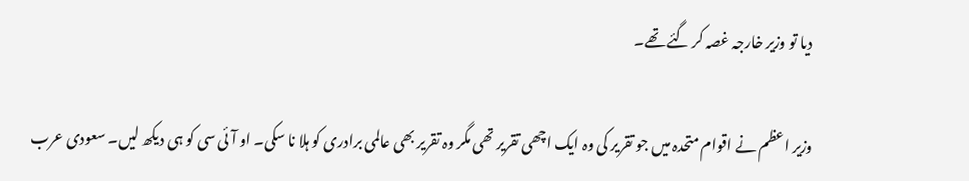دیا تو وزیر خارجہ غصہ کر گئے تھے۔

وزیر اعظم نے اقوام متحدہ میں جو تقریر کی وہ ایک اچھی تقریر تھی مگر وہ تقریر بھی عالمی برادری کو ہلا نا سکی۔ او آئی سی کو ہی دیکھ لیں۔ سعودی عرب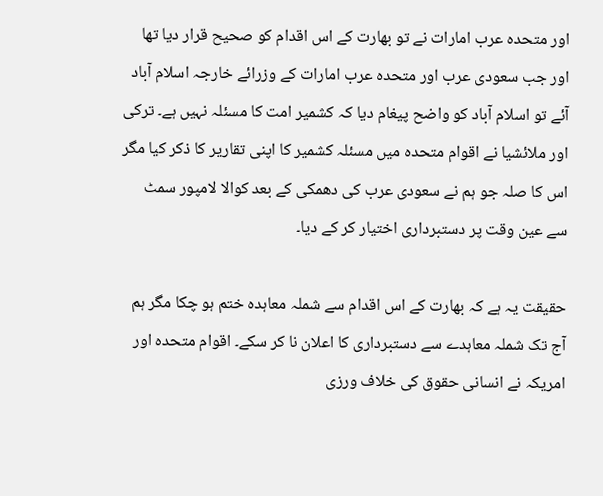اور متحدہ عرب امارات نے تو بھارت کے اس اقدام کو صحیح قرار دیا تھا اور جب سعودی عرب اور متحدہ عرب امارات کے وزرائے خارجہ اسلام آباد آئے تو اسلام آباد کو واضح پیغام دیا کہ کشمیر امت کا مسئلہ نہیں ہے۔ ترکی اور ملائشیا نے اقوام متحدہ میں مسئلہ کشمیر کا اپنی تقاریر کا ذکر کیا مگر اس کا صلہ جو ہم نے سعودی عرب کی دھمکی کے بعد کوالا لامپور سمٹ سے عین وقت پر دستبرداری اختیار کر کے دیا۔

حقیقت یہ ہے کہ بھارت کے اس اقدام سے شملہ معاہدہ ختم ہو چکا مگر ہم آج تک شملہ معاہدے سے دستبرداری کا اعلان نا کر سکے۔ اقوام متحدہ اور امریکہ نے انسانی حقوق کی خلاف ورزی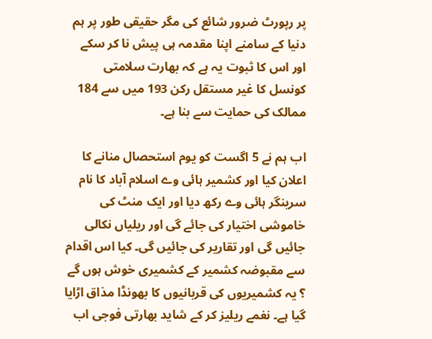پر رپورٹ ضرور شائع کی مگر حقیقی طور پر ہم دنیا کے سامنے اپنا مقدمہ ہی پیش نا کر سکے اور اس کا ثبوت یہ ہے کہ بھارت سلامتی کونسل کا غیر مستقل رکن 193 میں سے 184 ممالک کی حمایت سے بنا ہے۔

اب ہم نے 5 اگست کو یوم استحصال منانے کا اعلان کیا اور کشمیر ہائی وے اسلام آباد کا نام سرینگر ہائی وے رکھ دیا اور ایک منٹ کی خاموشی اختیار کی جائے گی اور ریلیاں نکالی جائیں گی اور تقاریر کی جائیں گی۔ کیا اس اقدام سے مقبوضہ کشمیر کے کشمیری خوش ہوں گے ؟ یہ کشمیریوں کی قربانیوں کا بھونڈا مذاق اڑایا گیا ہے۔ نغمے ریلیز کر کے شاید بھارتی فوجی اب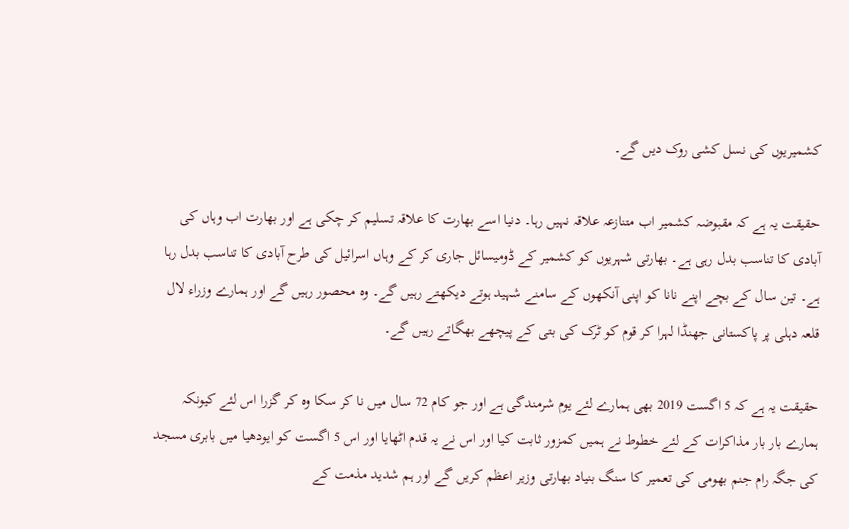کشمیریوں کی نسل کشی روک دیں گے۔

حقیقت یہ ہے کہ مقبوضہ کشمیر اب متنازعہ علاقہ نہیں رہا۔ دنیا اسے بھارت کا علاقہ تسلیم کر چکی ہے اور بھارت اب وہاں کی آبادی کا تناسب بدل رہی ہے۔ بھارتی شہریوں کو کشمیر کے ڈومیسائل جاری کر کے وہاں اسرائیل کی طرح آبادی کا تناسب بدل رہا ہے۔ تین سال کے بچے اپنے نانا کو اپنی آنکھوں کے سامنے شہید ہوتے دیکھتے رہیں گے۔ وہ محصور رہیں گے اور ہمارے وزراء لال قلعہ دہلی پر پاکستانی جھنڈا لہرا کر قوم کو ٹرک کی بتی کے پیچھے بھگاتے رہیں گے۔

حقیقت یہ ہے کہ 5 اگست 2019 بھی ہمارے لئے یوم شرمندگی ہے اور جو کام 72 سال میں نا کر سکا وہ کر گزرا اس لئے کیونکہ ہمارے بار بار مذاکرات کے لئے خطوط نے ہمیں کمزور ثابت کیا اور اس نے یہ قدم اٹھایا اور اس 5 اگست کو ایودھیا میں بابری مسجد کی جگہ رام جنم بھومی کی تعمیر کا سنگ بنیاد بھارتی وزیر اعظم کریں گے اور ہم شدید مذمت کے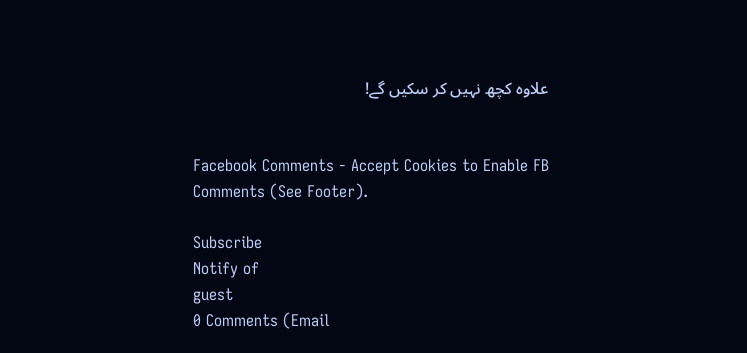علاوہ کچھ نہیں کر سکیں گے!


Facebook Comments - Accept Cookies to Enable FB Comments (See Footer).

Subscribe
Notify of
guest
0 Comments (Email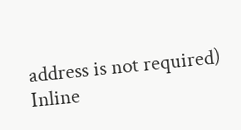address is not required)
Inline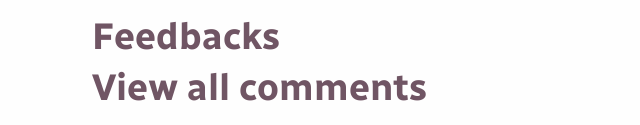Feedbacks
View all comments